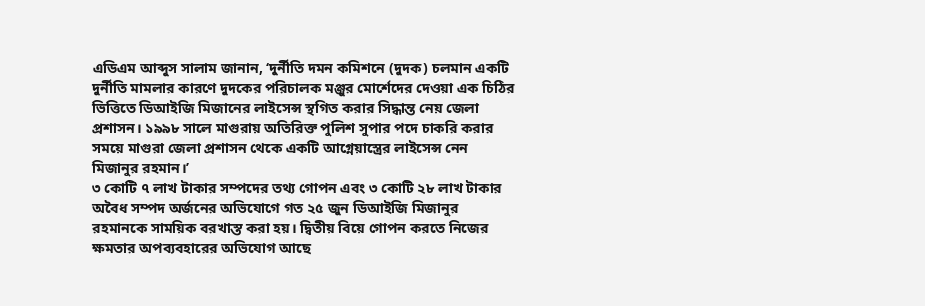এডিএম আব্দুস সালাম জানান, ‘দুর্নীতি দমন কমিশনে (দুদক) চলমান একটি দুর্নীতি মামলার কারণে দুদকের পরিচালক মঞ্জুর মোর্শেদের দেওয়া এক চিঠির ভিত্তিতে ডিআইজি মিজানের লাইসেন্স স্থগিত করার সিদ্ধান্ত নেয় জেলা প্রশাসন। ১৯৯৮ সালে মাগুরায় অতিরিক্ত পুলিশ সুপার পদে চাকরি করার সময়ে মাগুরা জেলা প্রশাসন থেকে একটি আগ্নেয়াস্ত্রের লাইসেন্স নেন মিজানুর রহমান।’
৩ কোটি ৭ লাখ টাকার সম্পদের তথ্য গোপন এবং ৩ কোটি ২৮ লাখ টাকার অবৈধ সম্পদ অর্জনের অভিযোগে গত ২৫ জুন ডিআইজি মিজানুর রহমানকে সাময়িক বরখাস্ত করা হয়। দ্বিতীয় বিয়ে গোপন করতে নিজের ক্ষমতার অপব্যবহারের অভিযোগ আছে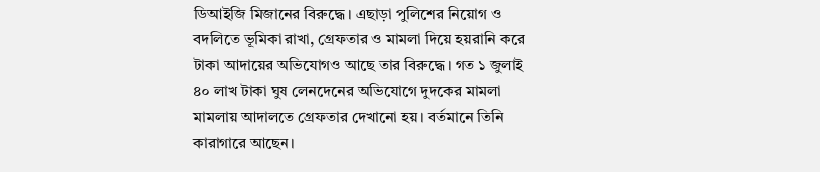ডিআইজি মিজানের বিরুদ্ধে। এছাড়া পুলিশের নিয়োগ ও বদলিতে ভূমিকা রাখা, গ্রেফতার ও মামলা দিয়ে হয়রানি করে টাকা আদায়ের অভিযোগও আছে তার বিরুদ্ধে। গত ১ জুলাই ৪০ লাখ টাকা ঘুষ লেনদেনের অভিযোগে দুদকের মামলা মামলায় আদালতে গ্রেফতার দেখানো হয়। বর্তমানে তিনি কারাগারে আছেন।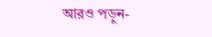আরও পড়ুন-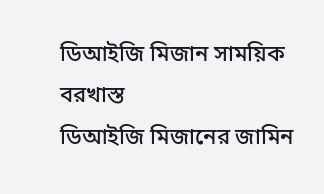ডিআইজি মিজান সাময়িক বরখাস্ত
ডিআইজি মিজানের জামিন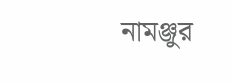নামঞ্জুর